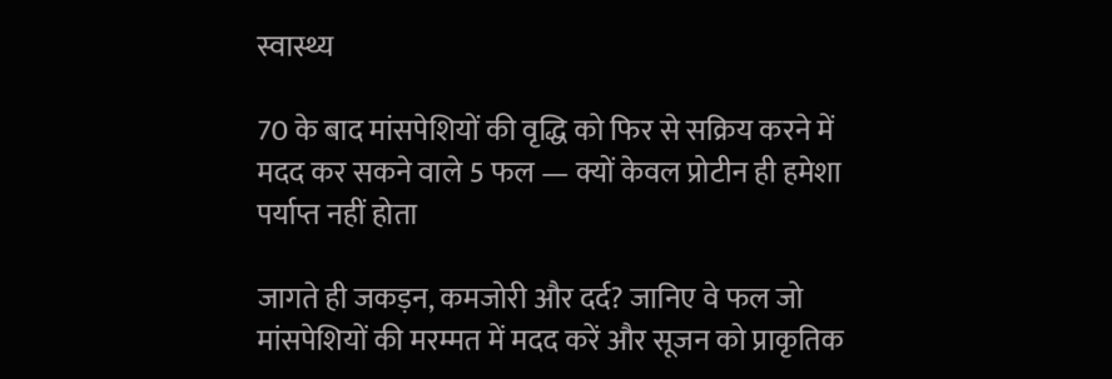स्वास्थ्य

70 के बाद मांसपेशियों की वृद्धि को फिर से सक्रिय करने में मदद कर सकने वाले 5 फल — क्यों केवल प्रोटीन ही हमेशा पर्याप्त नहीं होता

जागते ही जकड़न, कमजोरी और दर्द? जानिए वे फल जो मांसपेशियों की मरम्मत में मदद करें और सूजन को प्राकृतिक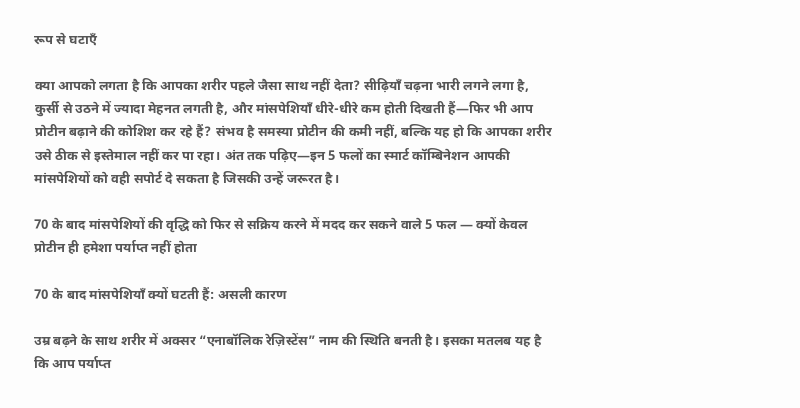रूप से घटाएँ

क्या आपको लगता है कि आपका शरीर पहले जैसा साथ नहीं देता? सीढ़ियाँ चढ़ना भारी लगने लगा है, कुर्सी से उठने में ज्यादा मेहनत लगती है, और मांसपेशियाँ धीरे-धीरे कम होती दिखती हैं—फिर भी आप प्रोटीन बढ़ाने की कोशिश कर रहे हैं? संभव है समस्या प्रोटीन की कमी नहीं, बल्कि यह हो कि आपका शरीर उसे ठीक से इस्तेमाल नहीं कर पा रहा। अंत तक पढ़िए—इन 5 फलों का स्मार्ट कॉम्बिनेशन आपकी मांसपेशियों को वही सपोर्ट दे सकता है जिसकी उन्हें जरूरत है।

70 के बाद मांसपेशियों की वृद्धि को फिर से सक्रिय करने में मदद कर सकने वाले 5 फल — क्यों केवल प्रोटीन ही हमेशा पर्याप्त नहीं होता

70 के बाद मांसपेशियाँ क्यों घटती हैं: असली कारण

उम्र बढ़ने के साथ शरीर में अक्सर “एनाबॉलिक रेज़िस्टेंस” नाम की स्थिति बनती है। इसका मतलब यह है कि आप पर्याप्त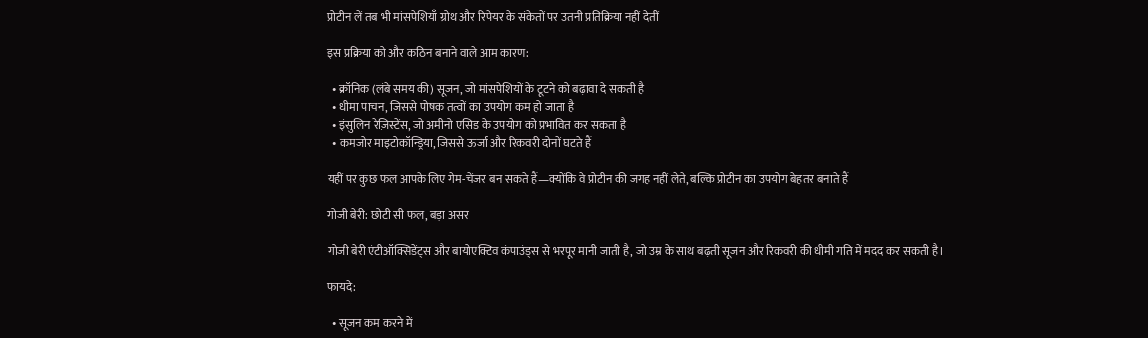प्रोटीन लें तब भी मांसपेशियाँ ग्रोथ और रिपेयर के संकेतों पर उतनी प्रतिक्रिया नहीं देतीं

इस प्रक्रिया को और कठिन बनाने वाले आम कारण:

  • क्रॉनिक (लंबे समय की) सूजन, जो मांसपेशियों के टूटने को बढ़ावा दे सकती है
  • धीमा पाचन, जिससे पोषक तत्वों का उपयोग कम हो जाता है
  • इंसुलिन रेज़िस्टेंस, जो अमीनो एसिड के उपयोग को प्रभावित कर सकता है
  • कमजोर माइटोकॉन्ड्रिया, जिससे ऊर्जा और रिकवरी दोनों घटते हैं

यहीं पर कुछ फल आपके लिए गेम-चेंजर बन सकते हैं—क्योंकि वे प्रोटीन की जगह नहीं लेते, बल्कि प्रोटीन का उपयोग बेहतर बनाते हैं

गोजी बेरी: छोटी सी फल, बड़ा असर

गोजी बेरी एंटीऑक्सिडेंट्स और बायोएक्टिव कंपाउंड्स से भरपूर मानी जाती है, जो उम्र के साथ बढ़ती सूजन और रिकवरी की धीमी गति में मदद कर सकती है।

फायदे:

  • सूजन कम करने में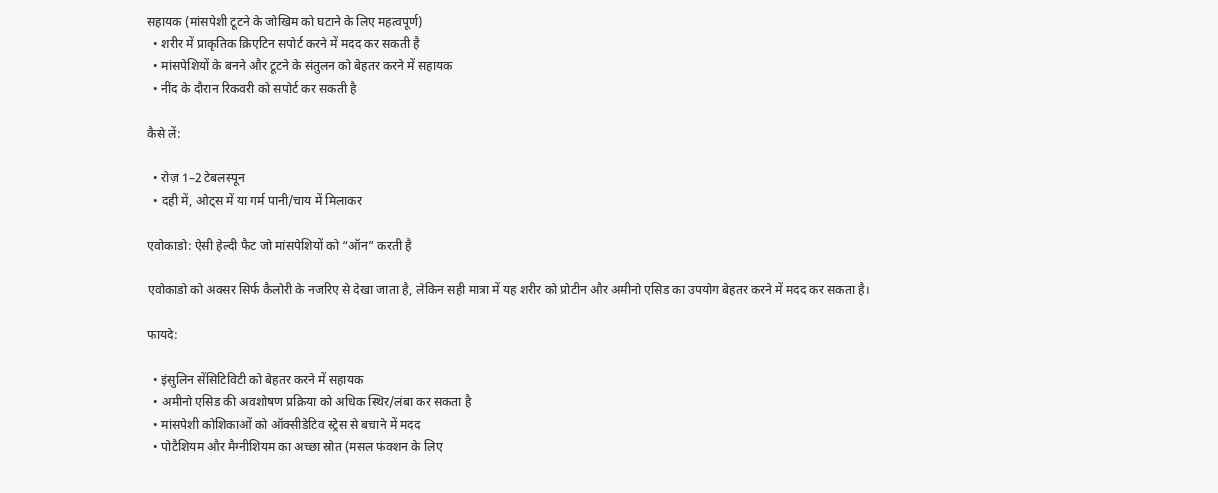सहायक (मांसपेशी टूटने के जोखिम को घटाने के लिए महत्वपूर्ण)
  • शरीर में प्राकृतिक क्रिएटिन सपोर्ट करने में मदद कर सकती है
  • मांसपेशियों के बनने और टूटने के संतुलन को बेहतर करने में सहायक
  • नींद के दौरान रिकवरी को सपोर्ट कर सकती है

कैसे लें:

  • रोज़ 1–2 टेबलस्पून
  • दही में, ओट्स में या गर्म पानी/चाय में मिलाकर

एवोकाडो: ऐसी हेल्दी फैट जो मांसपेशियों को “ऑन” करती है

एवोकाडो को अक्सर सिर्फ कैलोरी के नजरिए से देखा जाता है, लेकिन सही मात्रा में यह शरीर को प्रोटीन और अमीनो एसिड का उपयोग बेहतर करने में मदद कर सकता है।

फायदे:

  • इंसुलिन सेंसिटिविटी को बेहतर करने में सहायक
  • अमीनो एसिड की अवशोषण प्रक्रिया को अधिक स्थिर/लंबा कर सकता है
  • मांसपेशी कोशिकाओं को ऑक्सीडेटिव स्ट्रेस से बचाने में मदद
  • पोटैशियम और मैग्नीशियम का अच्छा स्रोत (मसल फंक्शन के लिए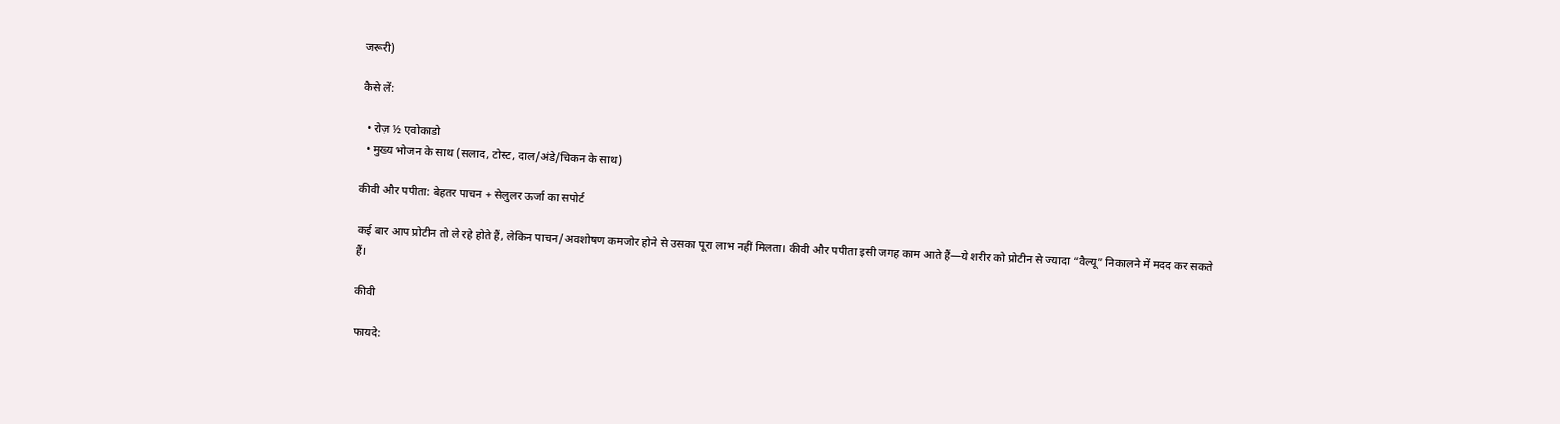जरूरी)

कैसे लें:

  • रोज़ ½ एवोकाडो
  • मुख्य भोजन के साथ (सलाद, टोस्ट, दाल/अंडे/चिकन के साथ)

कीवी और पपीता: बेहतर पाचन + सेलुलर ऊर्जा का सपोर्ट

कई बार आप प्रोटीन तो ले रहे होते हैं, लेकिन पाचन/अवशोषण कमजोर होने से उसका पूरा लाभ नहीं मिलता। कीवी और पपीता इसी जगह काम आते हैं—ये शरीर को प्रोटीन से ज्यादा “वैल्यू” निकालने में मदद कर सकते हैं।

कीवी

फायदे: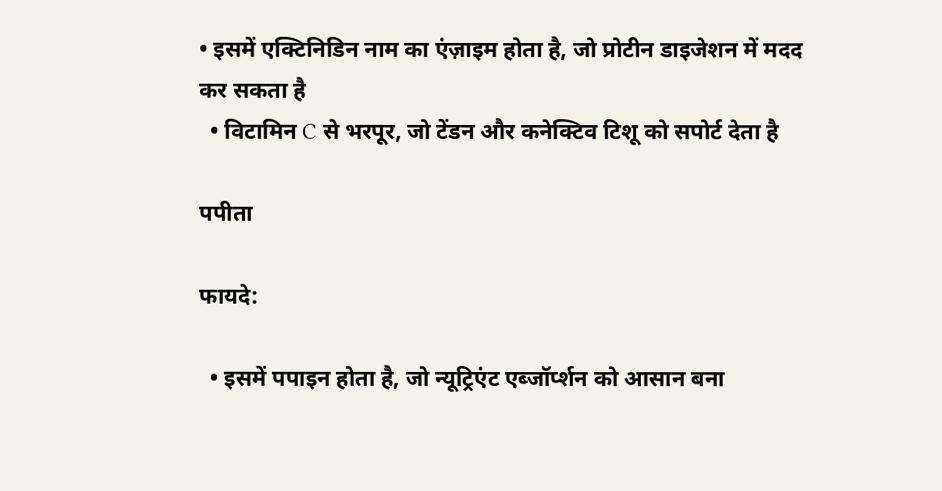• इसमें एक्टिनिडिन नाम का एंज़ाइम होता है, जो प्रोटीन डाइजेशन में मदद कर सकता है
  • विटामिन C से भरपूर, जो टेंडन और कनेक्टिव टिशू को सपोर्ट देता है

पपीता

फायदे:

  • इसमें पपाइन होता है, जो न्यूट्रिएंट एब्जॉर्प्शन को आसान बना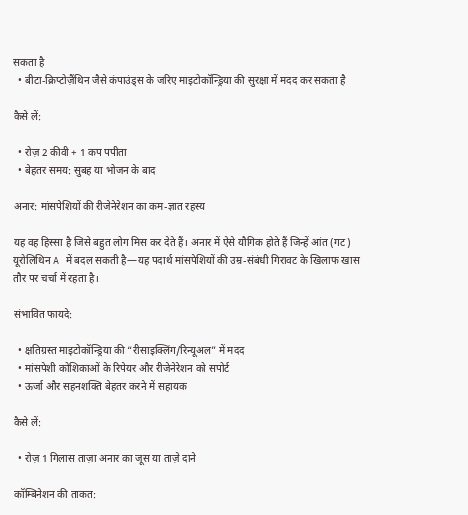सकता है
  • बीटा-क्रिप्टोज़ैंथिन जैसे कंपाउंड्स के जरिए माइटोकॉन्ड्रिया की सुरक्षा में मदद कर सकता है

कैसे लें:

  • रोज़ 2 कीवी + 1 कप पपीता
  • बेहतर समय: सुबह या भोजन के बाद

अनार: मांसपेशियों की रीजेनेरेशन का कम-ज्ञात रहस्य

यह वह हिस्सा है जिसे बहुत लोग मिस कर देते हैं। अनार में ऐसे यौगिक होते हैं जिन्हें आंत (गट) यूरोलिथिन A में बदल सकती है—यह पदार्थ मांसपेशियों की उम्र-संबंधी गिरावट के खिलाफ खास तौर पर चर्चा में रहता है।

संभावित फायदे:

  • क्षतिग्रस्त माइटोकॉन्ड्रिया की “रीसाइक्लिंग/रिन्यूअल” में मदद
  • मांसपेशी कोशिकाओं के रिपेयर और रीजेनेरेशन को सपोर्ट
  • ऊर्जा और सहनशक्ति बेहतर करने में सहायक

कैसे लें:

  • रोज़ 1 गिलास ताज़ा अनार का जूस या ताज़े दाने

कॉम्बिनेशन की ताकत: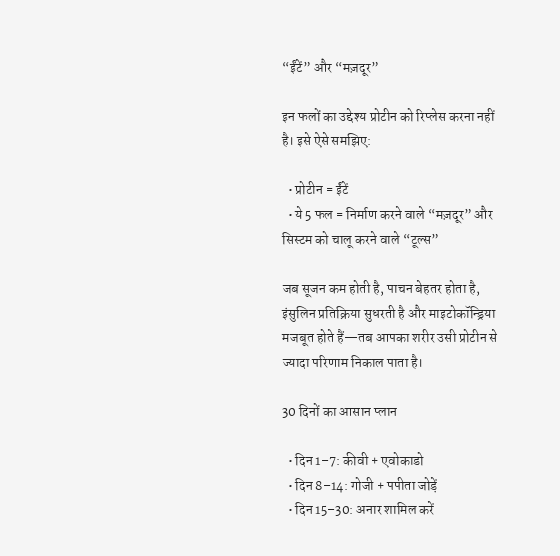“ईंटें” और “मज़दूर”

इन फलों का उद्देश्य प्रोटीन को रिप्लेस करना नहीं है। इसे ऐसे समझिए:

  • प्रोटीन = ईंटें
  • ये 5 फल = निर्माण करने वाले “मज़दूर” और सिस्टम को चालू करने वाले “टूल्स”

जब सूजन कम होती है, पाचन बेहतर होता है, इंसुलिन प्रतिक्रिया सुधरती है और माइटोकॉन्ड्रिया मजबूत होते हैं—तब आपका शरीर उसी प्रोटीन से ज्यादा परिणाम निकाल पाता है।

30 दिनों का आसान प्लान

  • दिन 1–7: कीवी + एवोकाडो
  • दिन 8–14: गोजी + पपीता जोड़ें
  • दिन 15–30: अनार शामिल करें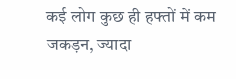कई लोग कुछ ही हफ्तों में कम जकड़न, ज्यादा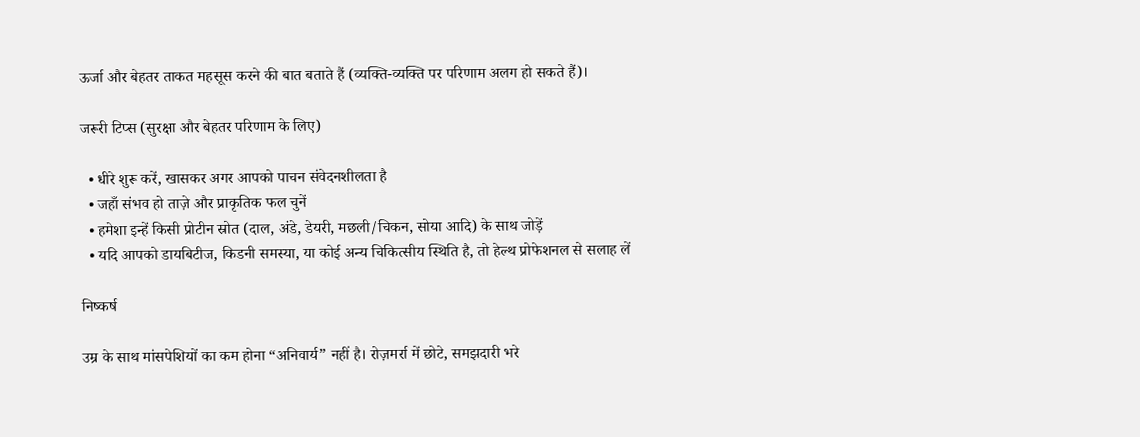ऊर्जा और बेहतर ताकत महसूस करने की बात बताते हैं (व्यक्ति-व्यक्ति पर परिणाम अलग हो सकते हैं)।

जरूरी टिप्स (सुरक्षा और बेहतर परिणाम के लिए)

  • धीरे शुरू करें, खासकर अगर आपको पाचन संवेदनशीलता है
  • जहाँ संभव हो ताज़े और प्राकृतिक फल चुनें
  • हमेशा इन्हें किसी प्रोटीन स्रोत (दाल, अंडे, डेयरी, मछली/चिकन, सोया आदि) के साथ जोड़ें
  • यदि आपको डायबिटीज, किडनी समस्या, या कोई अन्य चिकित्सीय स्थिति है, तो हेल्थ प्रोफेशनल से सलाह लें

निष्कर्ष

उम्र के साथ मांसपेशियों का कम होना “अनिवार्य” नहीं है। रोज़मर्रा में छोटे, समझदारी भरे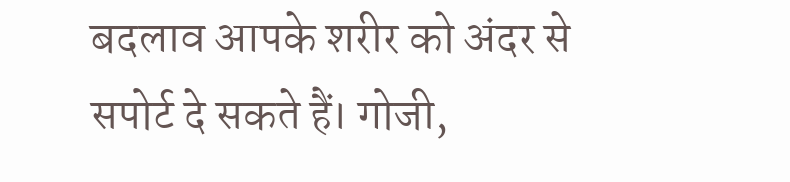बदलाव आपके शरीर को अंदर से सपोर्ट दे सकते हैं। गोजी,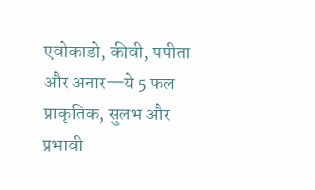एवोकाडो, कीवी, पपीता और अनार—ये 5 फल प्राकृतिक, सुलभ और प्रभावी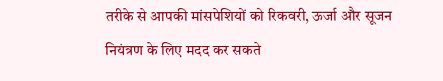तरीके से आपकी मांसपेशियों को रिकवरी, ऊर्जा और सूजन नियंत्रण के लिए मदद कर सकते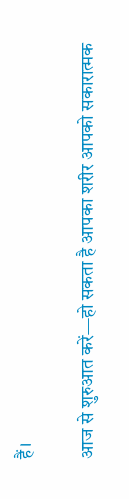हैं।

आज से शुरुआत करें—हो सकता है आपका शरीर आपको सकारात्मक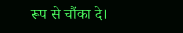रूप से चौंका दे।